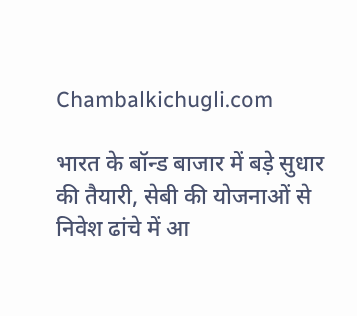Chambalkichugli.com

भारत के बॉन्ड बाजार में बड़े सुधार की तैयारी, सेबी की योजनाओं से निवेश ढांचे में आ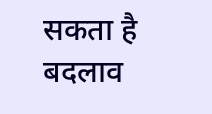सकता है बदलाव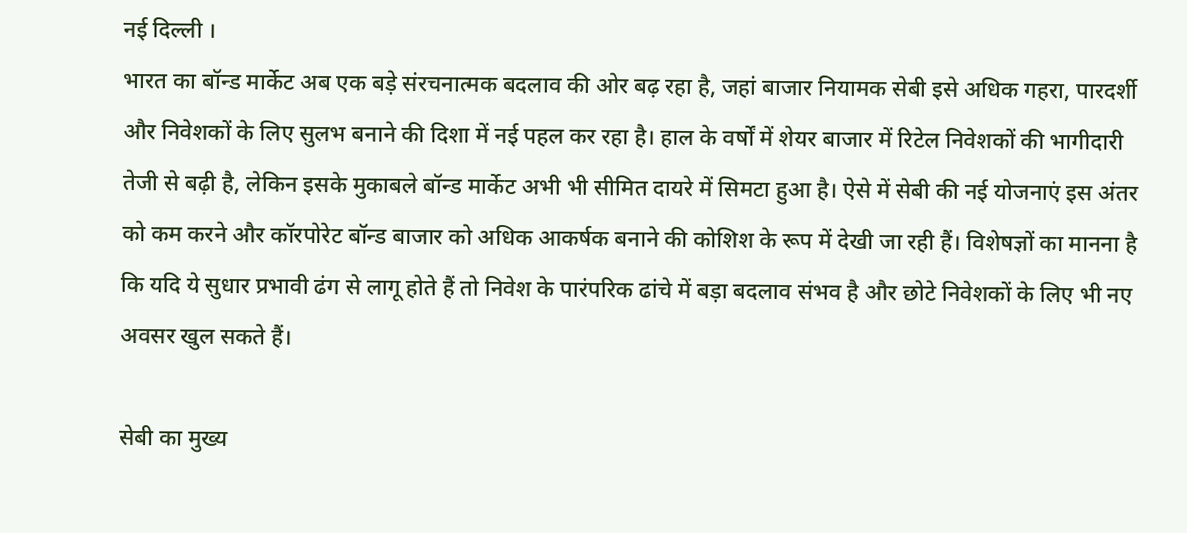नई दिल्ली ।
भारत का बॉन्ड मार्केट अब एक बड़े संरचनात्मक बदलाव की ओर बढ़ रहा है, जहां बाजार नियामक सेबी इसे अधिक गहरा, पारदर्शी और निवेशकों के लिए सुलभ बनाने की दिशा में नई पहल कर रहा है। हाल के वर्षों में शेयर बाजार में रिटेल निवेशकों की भागीदारी तेजी से बढ़ी है, लेकिन इसके मुकाबले बॉन्ड मार्केट अभी भी सीमित दायरे में सिमटा हुआ है। ऐसे में सेबी की नई योजनाएं इस अंतर को कम करने और कॉरपोरेट बॉन्ड बाजार को अधिक आकर्षक बनाने की कोशिश के रूप में देखी जा रही हैं। विशेषज्ञों का मानना है कि यदि ये सुधार प्रभावी ढंग से लागू होते हैं तो निवेश के पारंपरिक ढांचे में बड़ा बदलाव संभव है और छोटे निवेशकों के लिए भी नए अवसर खुल सकते हैं।

सेबी का मुख्य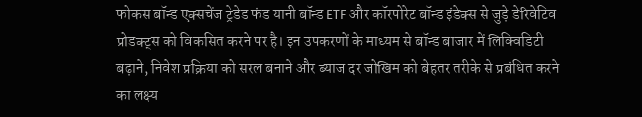फोकस बॉन्ड एक्सचेंज ट्रेडेड फंड यानी बॉन्ड ETF और कॉरपोरेट बॉन्ड इंडेक्स से जुड़े डेरिवेटिव प्रोडक्ट्स को विकसित करने पर है। इन उपकरणों के माध्यम से बॉन्ड बाजार में लिक्विडिटी बढ़ाने, निवेश प्रक्रिया को सरल बनाने और ब्याज दर जोखिम को बेहतर तरीके से प्रबंधित करने का लक्ष्य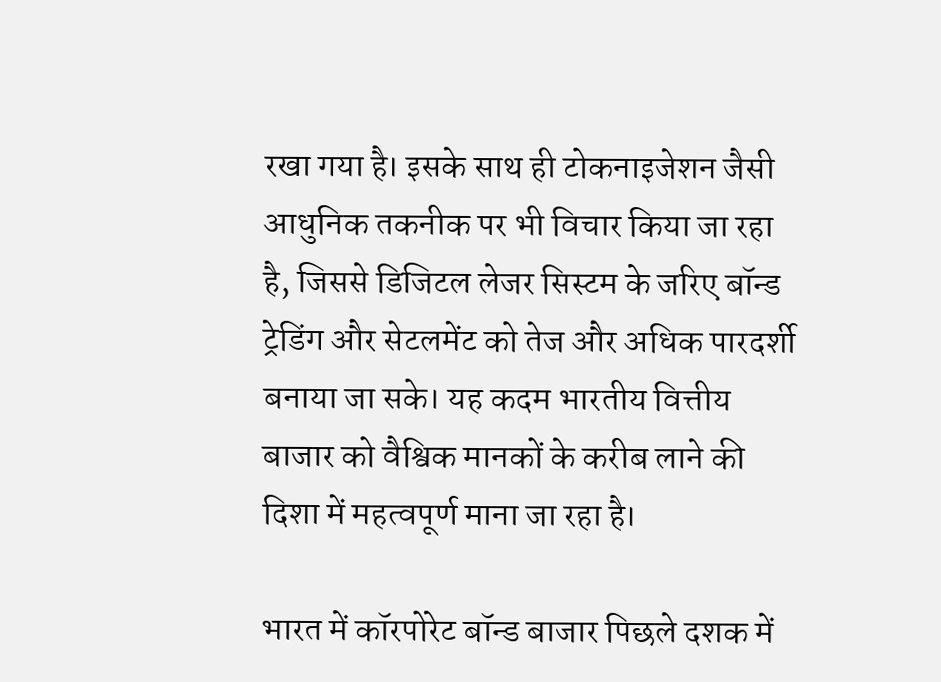रखा गया है। इसके साथ ही टोकनाइजेशन जैसी आधुनिक तकनीक पर भी विचार किया जा रहा है, जिससे डिजिटल लेजर सिस्टम के जरिए बॉन्ड ट्रेडिंग और सेटलमेंट को तेज और अधिक पारदर्शी बनाया जा सके। यह कदम भारतीय वित्तीय बाजार को वैश्विक मानकों के करीब लाने की दिशा में महत्वपूर्ण माना जा रहा है।

भारत में कॉरपोरेट बॉन्ड बाजार पिछले दशक में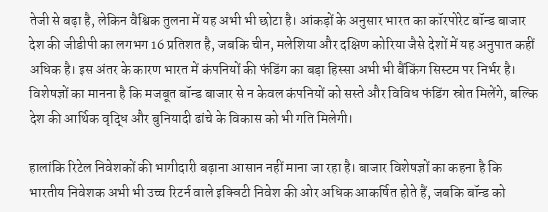तेजी से बढ़ा है, लेकिन वैश्विक तुलना में यह अभी भी छोटा है। आंकड़ों के अनुसार भारत का कॉरपोरेट बॉन्ड बाजार देश की जीडीपी का लगभग 16 प्रतिशत है, जबकि चीन, मलेशिया और दक्षिण कोरिया जैसे देशों में यह अनुपात कहीं अधिक है। इस अंतर के कारण भारत में कंपनियों की फंडिंग का बड़ा हिस्सा अभी भी बैंकिंग सिस्टम पर निर्भर है। विशेषज्ञों का मानना है कि मजबूत बॉन्ड बाजार से न केवल कंपनियों को सस्ते और विविध फंडिंग स्रोत मिलेंगे, बल्कि देश की आर्थिक वृद्धि और बुनियादी ढांचे के विकास को भी गति मिलेगी।

हालांकि रिटेल निवेशकों की भागीदारी बढ़ाना आसान नहीं माना जा रहा है। बाजार विशेषज्ञों का कहना है कि भारतीय निवेशक अभी भी उच्च रिटर्न वाले इक्विटी निवेश की ओर अधिक आकर्षित होते हैं, जबकि बॉन्ड को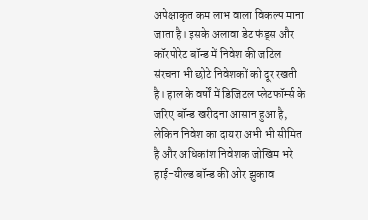अपेक्षाकृत कम लाभ वाला विकल्प माना जाता है। इसके अलावा डेट फंड्स और कॉरपोरेट बॉन्ड में निवेश की जटिल संरचना भी छोटे निवेशकों को दूर रखती है। हाल के वर्षों में डिजिटल प्लेटफॉर्म्स के जरिए बॉन्ड खरीदना आसान हुआ है, लेकिन निवेश का दायरा अभी भी सीमित है और अधिकांश निवेशक जोखिम भरे हाई-यील्ड बॉन्ड की ओर झुकाव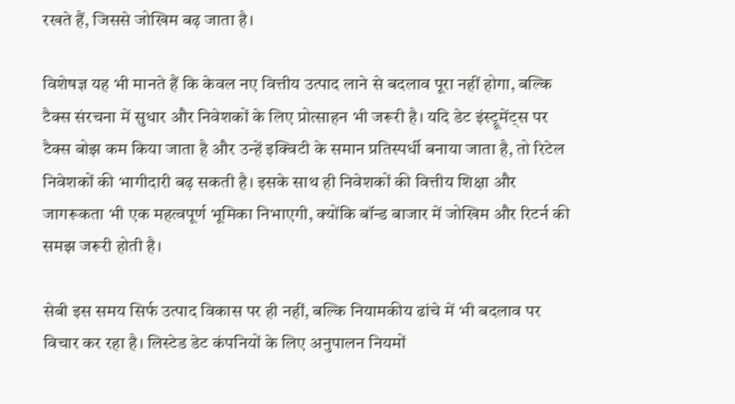रखते हैं, जिससे जोखिम बढ़ जाता है।

विशेषज्ञ यह भी मानते हैं कि केवल नए वित्तीय उत्पाद लाने से बदलाव पूरा नहीं होगा, बल्कि टैक्स संरचना में सुधार और निवेशकों के लिए प्रोत्साहन भी जरूरी है। यदि डेट इंस्ट्रूमेंट्स पर टैक्स बोझ कम किया जाता है और उन्हें इक्विटी के समान प्रतिस्पर्धी बनाया जाता है, तो रिटेल निवेशकों की भागीदारी बढ़ सकती है। इसके साथ ही निवेशकों की वित्तीय शिक्षा और जागरूकता भी एक महत्वपूर्ण भूमिका निभाएगी, क्योंकि बॉन्ड बाजार में जोखिम और रिटर्न की समझ जरूरी होती है।

सेबी इस समय सिर्फ उत्पाद विकास पर ही नहीं, बल्कि नियामकीय ढांचे में भी बदलाव पर विचार कर रहा है। लिस्टेड डेट कंपनियों के लिए अनुपालन नियमों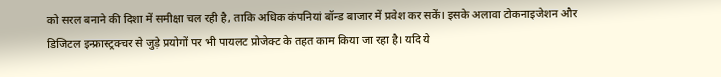को सरल बनाने की दिशा में समीक्षा चल रही है, ताकि अधिक कंपनियां बॉन्ड बाजार में प्रवेश कर सकें। इसके अलावा टोकनाइजेशन और डिजिटल इन्फ्रास्ट्रक्चर से जुड़े प्रयोगों पर भी पायलट प्रोजेक्ट के तहत काम किया जा रहा है। यदि ये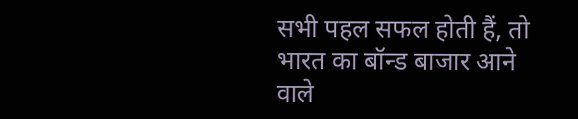सभी पहल सफल होती हैं, तो भारत का बॉन्ड बाजार आने वाले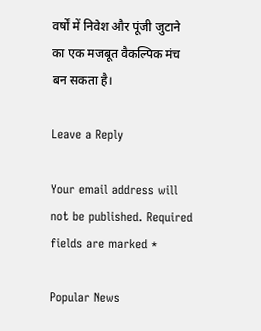वर्षों में निवेश और पूंजी जुटाने का एक मजबूत वैकल्पिक मंच बन सकता है।

Leave a Reply

Your email address will not be published. Required fields are marked *

Popular News